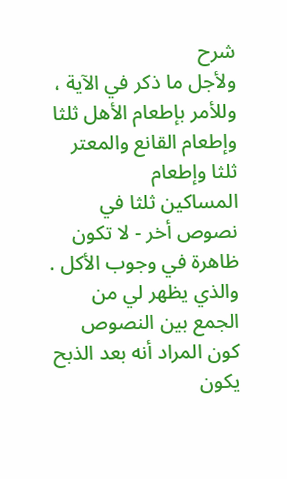شرح
ولأجل ما ذكر في الآية ، وللأمر بإطعام الأهل ثلثا وإطعام القانع والمعتر ثلثا وإطعام
المساكين ثلثا في نصوص أخر - لا تكون ظاهرة في وجوب الأكل .
والذي يظهر لي من الجمع بين النصوص كون المراد أنه بعد الذبح يكون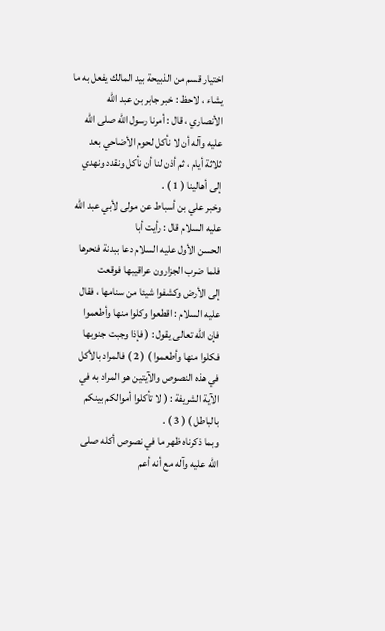اختيار قسم من الذبيحة بيد المالك يفعل به ما يشاء ، لاحظ : خبر جابر بن عبد الله
الأنصاري ، قال : أمرنا رسول الله صلى الله عليه وآله أن لا نأكل لحوم الأضاحي بعد
ثلاثة أيام ، ثم أذن لنا أن نأكل ونقدد ونهدي إلى أهالينا ( 1 ) .
وخبر علي بن أسباط عن مولى لأبي عبد الله عليه السلام قال : رأيت أبا
الحسن الأول عليه السلام دعا ببدنة فنحرها فلما ضرب الجزارون عراقيبها فوقعت
إلى الأرض وكشفوا شيئا من سنامها ، فقال عليه السلام : اقطعوا وكلوا منها وأطعموا
فإن الله تعالى يقول : ( فإذا وجبت جنوبها فكلوا منها وأطعموا ) ( 2 ) فالمراد بالأكل
في هذه النصوص والآيتين هو المراد به في الآية الشريفة : ( لا تأكلوا أموالكم بينكم
بالباطل ) ( 3 ) .
وبما ذكرناه ظهر ما في نصوص أكله صلى الله عليه وآله مع أنه أعم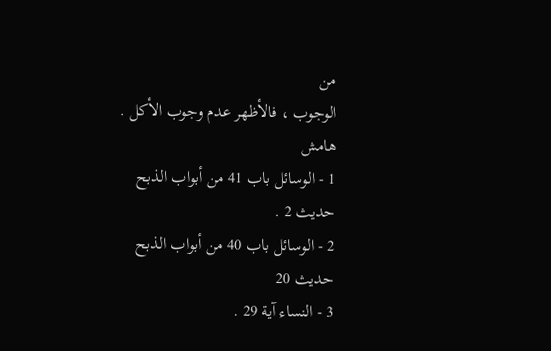من
الوجوب ، فالأظهر عدم وجوب الأكل .
هامش
1 - الوسائل باب 41 من أبواب الذبح حديث 2 .
2 - الوسائل باب 40 من أبواب الذبح حديث 20
3 - النساء آية 29 .